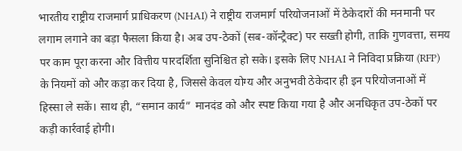भारतीय राष्ट्रीय राजमार्ग प्राधिकरण (NHAI) ने राष्ट्रीय राजमार्ग परियोजनाओं में ठेकेदारों की मनमानी पर लगाम लगाने का बड़ा फैसला किया है। अब उप-ठेकों (सब-कॉन्ट्रैक्ट) पर सख्ती होगी, ताकि गुणवत्ता, समय पर काम पूरा करना और वित्तीय पारदर्शिता सुनिश्चित हो सके। इसके लिए NHAI ने निविदा प्रक्रिया (RFP) के नियमों को और कड़ा कर दिया है, जिससे केवल योग्य और अनुभवी ठेकेदार ही इन परियोजनाओं में हिस्सा ले सकें। साथ ही, “समान कार्य” मानदंड को और स्पष्ट किया गया है और अनधिकृत उप-ठेकों पर कड़ी कार्रवाई होगी।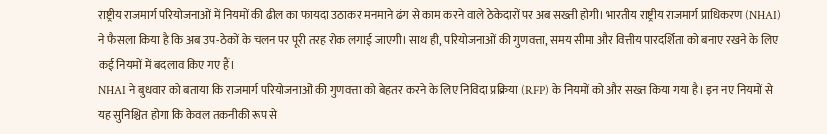राष्ट्रीय राजमार्ग परियोजनाओं में नियमों की ढील का फायदा उठाकर मनमाने ढंग से काम करने वाले ठेकेदारों पर अब सख्ती होगी। भारतीय राष्ट्रीय राजमार्ग प्राधिकरण (NHAI) ने फैसला किया है कि अब उप-ठेकों के चलन पर पूरी तरह रोक लगाई जाएगी। साथ ही, परियोजनाओं की गुणवत्ता, समय सीमा और वित्तीय पारदर्शिता को बनाए रखने के लिए कई नियमों में बदलाव किए गए हैं।
NHAI ने बुधवार को बताया कि राजमार्ग परियोजनाओं की गुणवत्ता को बेहतर करने के लिए निविदा प्रक्रिया (RFP) के नियमों को और सख्त किया गया है। इन नए नियमों से यह सुनिश्चित होगा कि केवल तकनीकी रूप से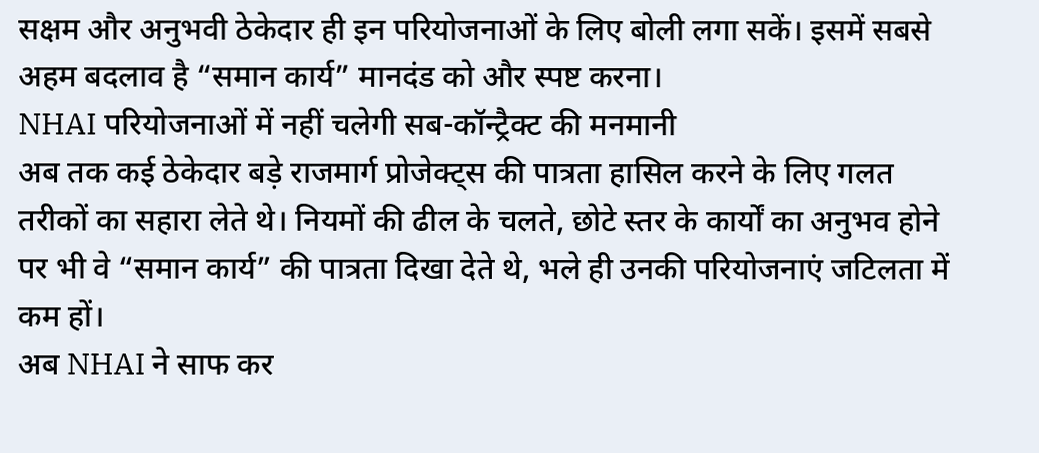सक्षम और अनुभवी ठेकेदार ही इन परियोजनाओं के लिए बोली लगा सकें। इसमें सबसे अहम बदलाव है “समान कार्य” मानदंड को और स्पष्ट करना।
NHAI परियोजनाओं में नहीं चलेगी सब-कॉन्ट्रैक्ट की मनमानी
अब तक कई ठेकेदार बड़े राजमार्ग प्रोजेक्ट्स की पात्रता हासिल करने के लिए गलत तरीकों का सहारा लेते थे। नियमों की ढील के चलते, छोटे स्तर के कार्यों का अनुभव होने पर भी वे “समान कार्य” की पात्रता दिखा देते थे, भले ही उनकी परियोजनाएं जटिलता में कम हों।
अब NHAI ने साफ कर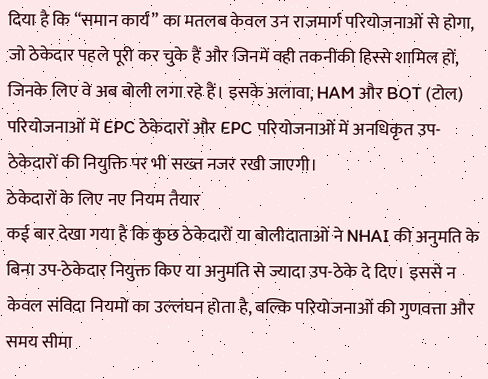दिया है कि “समान कार्य” का मतलब केवल उन राजमार्ग परियोजनाओं से होगा, जो ठेकेदार पहले पूरी कर चुके हैं और जिनमें वही तकनीकी हिस्से शामिल हों, जिनके लिए वे अब बोली लगा रहे हैं। इसके अलावा, HAM और BOT (टोल) परियोजनाओं में EPC ठेकेदारों और EPC परियोजनाओं में अनधिकृत उप-ठेकेदारों की नियुक्ति पर भी सख्त नजर रखी जाएगी।
ठेकेदारों के लिए नए नियम तैयार
कई बार देखा गया है कि कुछ ठेकेदारों या बोलीदाताओं ने NHAI की अनुमति के बिना उप-ठेकेदार नियुक्त किए या अनुमति से ज्यादा उप-ठेके दे दिए। इससे न केवल संविदा नियमों का उल्लंघन होता है, बल्कि परियोजनाओं की गुणवत्ता और समय सीमा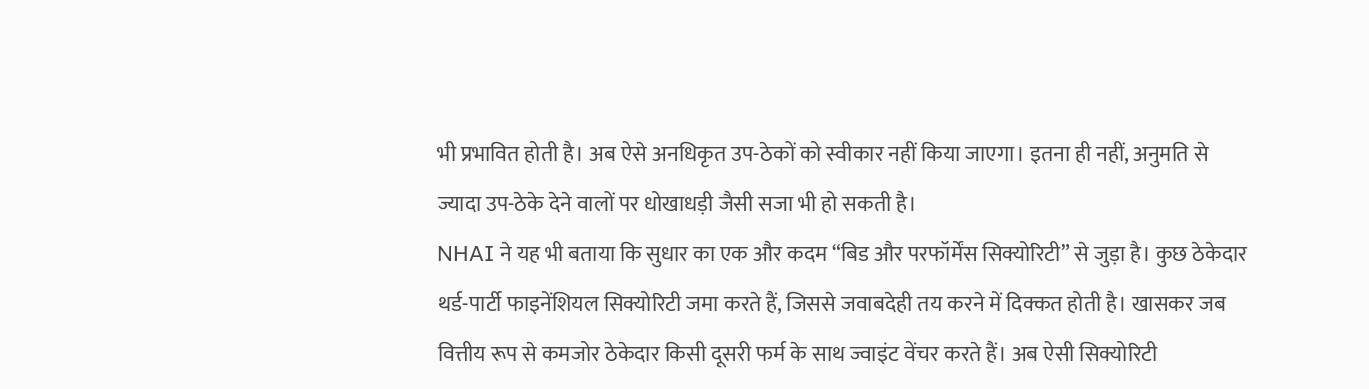भी प्रभावित होती है। अब ऐसे अनधिकृत उप-ठेकों को स्वीकार नहीं किया जाएगा। इतना ही नहीं, अनुमति से ज्यादा उप-ठेके देने वालों पर धोखाधड़ी जैसी सजा भी हो सकती है।
NHAI ने यह भी बताया कि सुधार का एक और कदम “बिड और परफॉर्मेंस सिक्योरिटी” से जुड़ा है। कुछ ठेकेदार थर्ड-पार्टी फाइनेंशियल सिक्योरिटी जमा करते हैं, जिससे जवाबदेही तय करने में दिक्कत होती है। खासकर जब वित्तीय रूप से कमजोर ठेकेदार किसी दूसरी फर्म के साथ ज्वाइंट वेंचर करते हैं। अब ऐसी सिक्योरिटी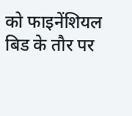को फाइनेंशियल बिड के तौर पर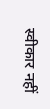स्वीकार नहीं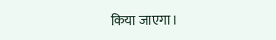किया जाएगा।